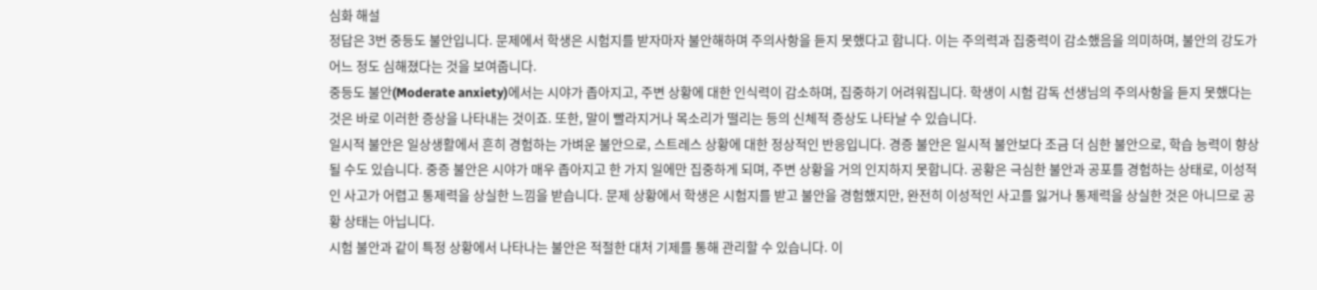심화 해설
정답은 3번 중등도 불안입니다. 문제에서 학생은 시험지를 받자마자 불안해하며 주의사항을 듣지 못했다고 합니다. 이는 주의력과 집중력이 감소했음을 의미하며, 불안의 강도가 어느 정도 심해졌다는 것을 보여줍니다.
중등도 불안(Moderate anxiety)에서는 시야가 좁아지고, 주변 상황에 대한 인식력이 감소하며, 집중하기 어려워집니다. 학생이 시험 감독 선생님의 주의사항을 듣지 못했다는 것은 바로 이러한 증상을 나타내는 것이죠. 또한, 말이 빨라지거나 목소리가 떨리는 등의 신체적 증상도 나타날 수 있습니다.
일시적 불안은 일상생활에서 흔히 경험하는 가벼운 불안으로, 스트레스 상황에 대한 정상적인 반응입니다. 경증 불안은 일시적 불안보다 조금 더 심한 불안으로, 학습 능력이 향상될 수도 있습니다. 중증 불안은 시야가 매우 좁아지고 한 가지 일에만 집중하게 되며, 주변 상황을 거의 인지하지 못합니다. 공황은 극심한 불안과 공포를 경험하는 상태로, 이성적인 사고가 어렵고 통제력을 상실한 느낌을 받습니다. 문제 상황에서 학생은 시험지를 받고 불안을 경험했지만, 완전히 이성적인 사고를 잃거나 통제력을 상실한 것은 아니므로 공황 상태는 아닙니다.
시험 불안과 같이 특정 상황에서 나타나는 불안은 적절한 대처 기제를 통해 관리할 수 있습니다. 이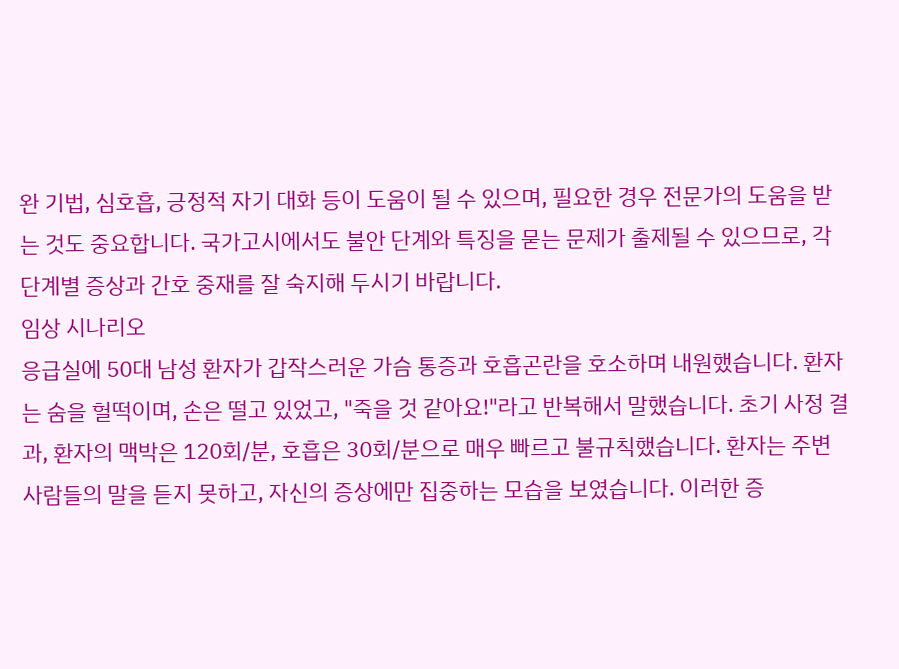완 기법, 심호흡, 긍정적 자기 대화 등이 도움이 될 수 있으며, 필요한 경우 전문가의 도움을 받는 것도 중요합니다. 국가고시에서도 불안 단계와 특징을 묻는 문제가 출제될 수 있으므로, 각 단계별 증상과 간호 중재를 잘 숙지해 두시기 바랍니다.
임상 시나리오
응급실에 50대 남성 환자가 갑작스러운 가슴 통증과 호흡곤란을 호소하며 내원했습니다. 환자는 숨을 헐떡이며, 손은 떨고 있었고, "죽을 것 같아요!"라고 반복해서 말했습니다. 초기 사정 결과, 환자의 맥박은 120회/분, 호흡은 30회/분으로 매우 빠르고 불규칙했습니다. 환자는 주변 사람들의 말을 듣지 못하고, 자신의 증상에만 집중하는 모습을 보였습니다. 이러한 증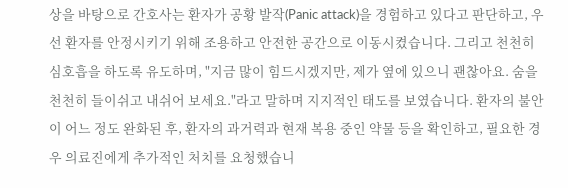상을 바탕으로 간호사는 환자가 공황 발작(Panic attack)을 경험하고 있다고 판단하고, 우선 환자를 안정시키기 위해 조용하고 안전한 공간으로 이동시켰습니다. 그리고 천천히 심호흡을 하도록 유도하며, "지금 많이 힘드시겠지만, 제가 옆에 있으니 괜찮아요. 숨을 천천히 들이쉬고 내쉬어 보세요."라고 말하며 지지적인 태도를 보였습니다. 환자의 불안이 어느 정도 완화된 후, 환자의 과거력과 현재 복용 중인 약물 등을 확인하고, 필요한 경우 의료진에게 추가적인 처치를 요청했습니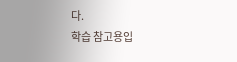다.
학습 참고용입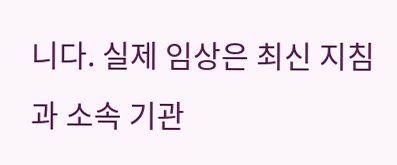니다. 실제 임상은 최신 지침과 소속 기관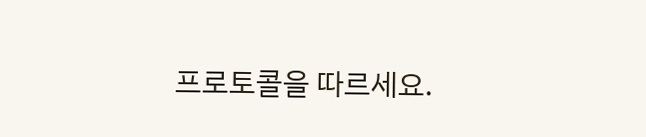프로토콜을 따르세요.